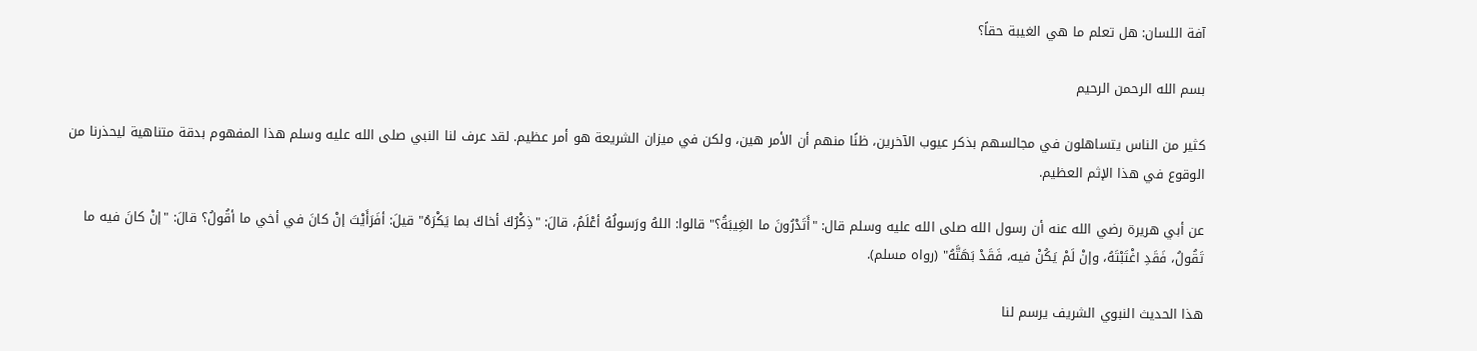آفة اللسان: هل تعلم ما هي الغيبة حقاً؟

بسم الله الرحمن الرحيم

كثير من الناس يتساهلون في مجالسهم بذكر عيوب الآخرين، ظنًا منهم أن الأمر هين، ولكن في ميزان الشريعة هو أمر عظيم. لقد عرف لنا النبي صلى الله عليه وسلم هذا المفهوم بدقة متناهية ليحذرنا من الوقوع في هذا الإثم العظيم.

عن أبي هريرة رضي الله عنه أن رسول الله صلى الله عليه وسلم قال: "أَتَدْرُونَ ما الغِيبَةُ؟" قالوا: اللهُ ورَسولُهُ أعْلَمُ، قالَ: "ذِكْرُكَ أخاكَ بما يَكْرَهُ" قيلَ: أفَرَأَيْتَ إنْ كانَ في أخي ما أقُولُ؟ قالَ: "إنْ كانَ فيه ما تَقُولُ، فَقَدِ اغْتَبْتَهُ، وإنْ لَمْ يَكُنْ فيه، فَقَدْ بَهَتَّهُ" (رواه مسلم).

هذا الحديث النبوي الشريف يرسم لنا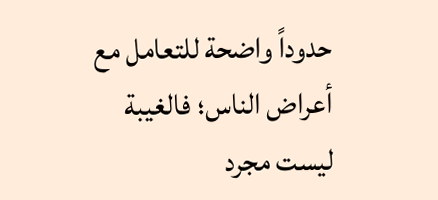حدوداً واضحة للتعامل مع أعراض الناس؛ فالغيبة ليست مجرد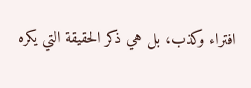افتراء وكذب، بل هي ذكر الحقيقة التي يكره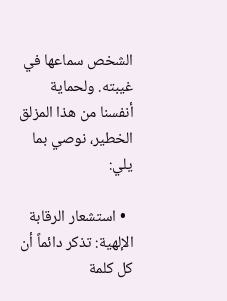الشخص سماعها في غيبته. ولحماية أنفسنا من هذا المزلق الخطير، نوصي بما يلي:

  • استشعار الرقابة الإلهية: تذكر دائماً أن كل كلمة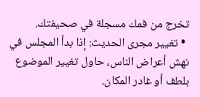تخرج من فمك مسجلة في صحيفتك.
  • تغيير مجرى الحديث: إذا بدأ المجلس في نهش أعراض الناس، حاول تغيير الموضوع بلطف أو غادر المكان.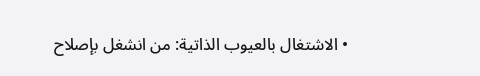• الاشتغال بالعيوب الذاتية: من انشغل بإصلاح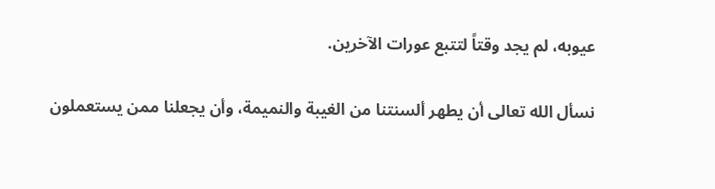عيوبه، لم يجد وقتاً لتتبع عورات الآخرين.

نسأل الله تعالى أن يطهر ألسنتنا من الغيبة والنميمة، وأن يجعلنا ممن يستعملون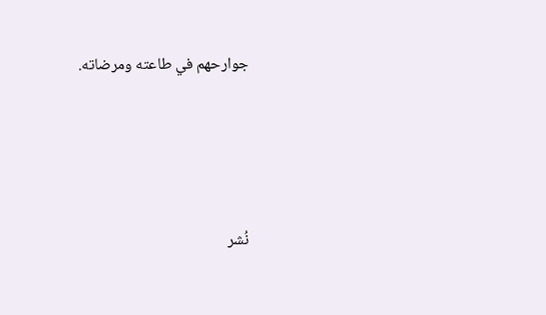جوارحهم في طاعته ومرضاته.




نُشر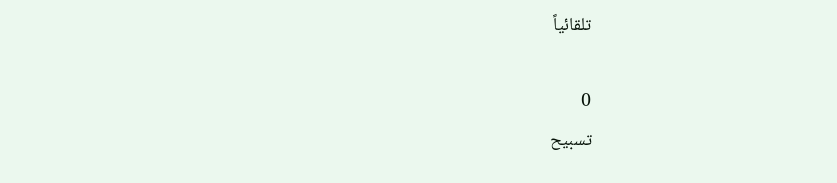تلقائياً

0
تسبيح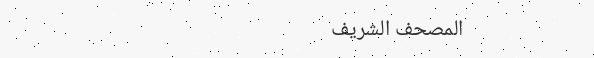المصحف الشريف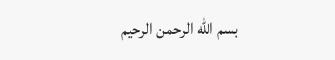بسم الله الرحمن الرحيم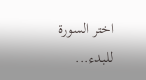اختر السورة للبدء...